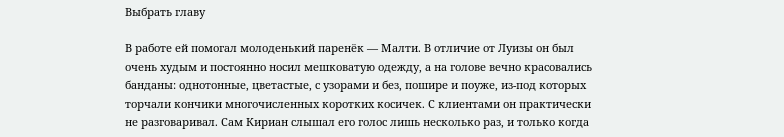Выбрать главу

В работе ей помогал молоденький паренёк — Малти. В отличие от Луизы он был очень худым и постоянно носил мешковатую одежду, а на голове вечно красовались банданы: однотонные, цветастые, с узорами и без, пошире и поуже, из-под которых торчали кончики многочисленных коротких косичек. С клиентами он практически не разговаривал. Сам Кириан слышал его голос лишь несколько раз, и только когда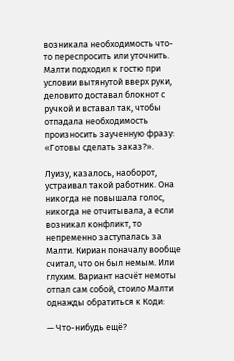возникала необходимость что-то переспросить или уточнить. Малти подходил к гостю при условии вытянутой вверх руки, деловито доставал блокнот с ручкой и вставал так, чтобы отпадала необходимость произносить заученную фразу: «Готовы сделать заказ?».

Луизу, казалось, наоборот, устраивал такой работник. Она никогда не повышала голос, никогда не отчитывала, а если возникал конфликт, то непременно заступалась за Малти. Кириан поначалу вообще считал, что он был немым. Или глухим. Вариант насчёт немоты отпал сам собой, стоило Малти однажды обратиться к Коди:

— Что-нибудь ещё?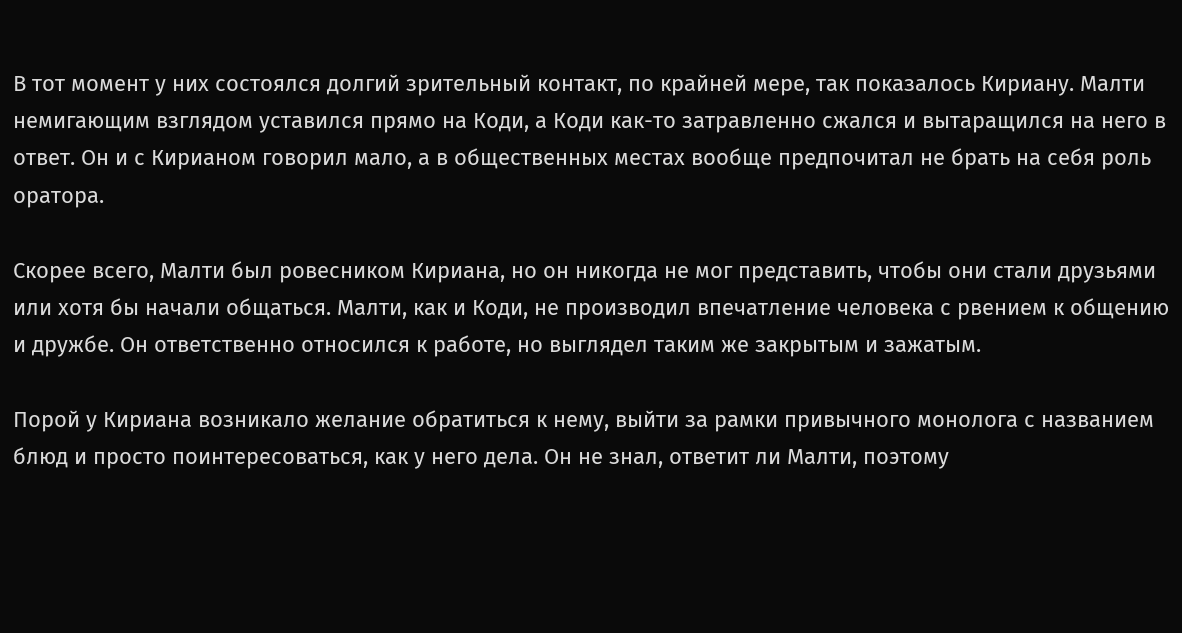В тот момент у них состоялся долгий зрительный контакт, по крайней мере, так показалось Кириану. Малти немигающим взглядом уставился прямо на Коди, а Коди как-то затравленно сжался и вытаращился на него в ответ. Он и с Кирианом говорил мало, а в общественных местах вообще предпочитал не брать на себя роль оратора.

Скорее всего, Малти был ровесником Кириана, но он никогда не мог представить, чтобы они стали друзьями или хотя бы начали общаться. Малти, как и Коди, не производил впечатление человека с рвением к общению и дружбе. Он ответственно относился к работе, но выглядел таким же закрытым и зажатым.

Порой у Кириана возникало желание обратиться к нему, выйти за рамки привычного монолога с названием блюд и просто поинтересоваться, как у него дела. Он не знал, ответит ли Малти, поэтому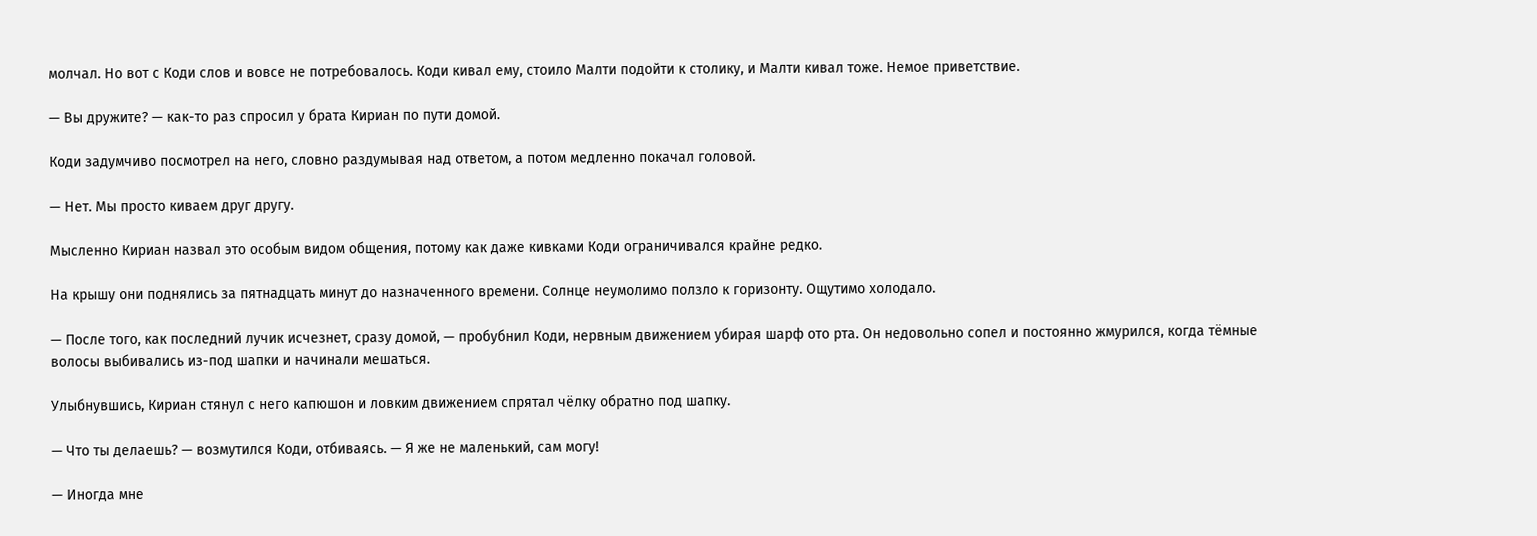молчал. Но вот с Коди слов и вовсе не потребовалось. Коди кивал ему, стоило Малти подойти к столику, и Малти кивал тоже. Немое приветствие.

— Вы дружите? — как-то раз спросил у брата Кириан по пути домой.

Коди задумчиво посмотрел на него, словно раздумывая над ответом, а потом медленно покачал головой.

— Нет. Мы просто киваем друг другу.

Мысленно Кириан назвал это особым видом общения, потому как даже кивками Коди ограничивался крайне редко.

На крышу они поднялись за пятнадцать минут до назначенного времени. Солнце неумолимо ползло к горизонту. Ощутимо холодало.

— После того, как последний лучик исчезнет, сразу домой, — пробубнил Коди, нервным движением убирая шарф ото рта. Он недовольно сопел и постоянно жмурился, когда тёмные волосы выбивались из-под шапки и начинали мешаться.

Улыбнувшись, Кириан стянул с него капюшон и ловким движением спрятал чёлку обратно под шапку.

— Что ты делаешь? — возмутился Коди, отбиваясь. — Я же не маленький, сам могу!

— Иногда мне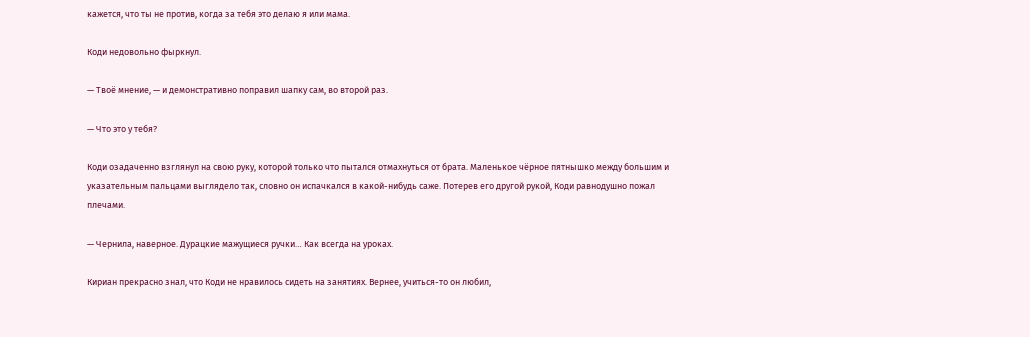кажется, что ты не против, когда за тебя это делаю я или мама.

Коди недовольно фыркнул.

— Твоё мнение, — и демонстративно поправил шапку сам, во второй раз.

— Что это у тебя?

Коди озадаченно взглянул на свою руку, которой только что пытался отмахнуться от брата. Маленькое чёрное пятнышко между большим и указательным пальцами выглядело так, словно он испачкался в какой-нибудь саже. Потерев его другой рукой, Коди равнодушно пожал плечами.

— Чернила, наверное. Дурацкие мажущиеся ручки… Как всегда на уроках.

Кириан прекрасно знал, что Коди не нравилось сидеть на занятиях. Вернее, учиться-то он любил,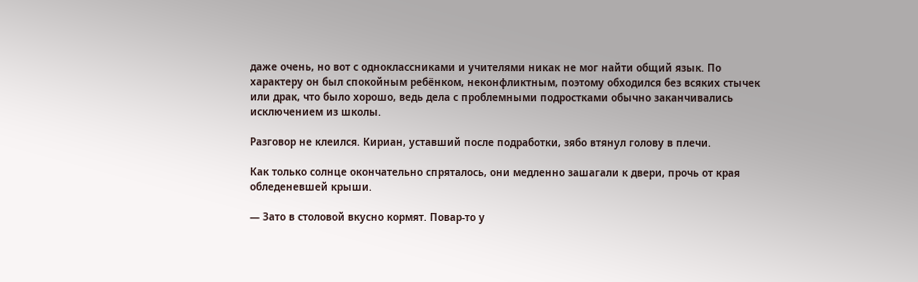даже очень, но вот с одноклассниками и учителями никак не мог найти общий язык. По характеру он был спокойным ребёнком, неконфликтным, поэтому обходился без всяких стычек или драк, что было хорошо, ведь дела с проблемными подростками обычно заканчивались исключением из школы.

Разговор не клеился. Кириан, уставший после подработки, зябо втянул голову в плечи.

Как только солнце окончательно спряталось, они медленно зашагали к двери, прочь от края обледеневшей крыши.

— Зато в столовой вкусно кормят. Повар-то у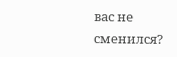вас не сменился?